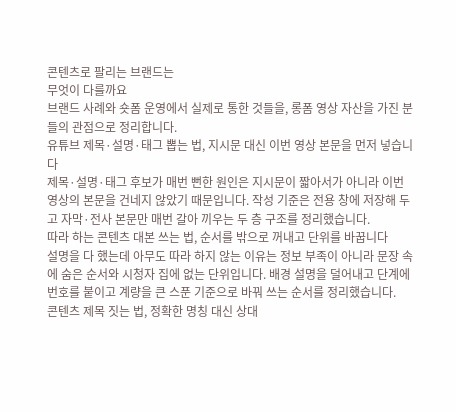콘텐츠로 팔리는 브랜드는
무엇이 다를까요
브랜드 사례와 숏폼 운영에서 실제로 통한 것들을, 롱폼 영상 자산을 가진 분들의 관점으로 정리합니다.
유튜브 제목·설명·태그 뽑는 법, 지시문 대신 이번 영상 본문을 먼저 넣습니다
제목·설명·태그 후보가 매번 뻔한 원인은 지시문이 짧아서가 아니라 이번 영상의 본문을 건네지 않았기 때문입니다. 작성 기준은 전용 창에 저장해 두고 자막·전사 본문만 매번 갈아 끼우는 두 층 구조를 정리했습니다.
따라 하는 콘텐츠 대본 쓰는 법, 순서를 밖으로 꺼내고 단위를 바꿉니다
설명을 다 했는데 아무도 따라 하지 않는 이유는 정보 부족이 아니라 문장 속에 숨은 순서와 시청자 집에 없는 단위입니다. 배경 설명을 덜어내고 단계에 번호를 붙이고 계량을 큰 스푼 기준으로 바꿔 쓰는 순서를 정리했습니다.
콘텐츠 제목 짓는 법, 정확한 명칭 대신 상대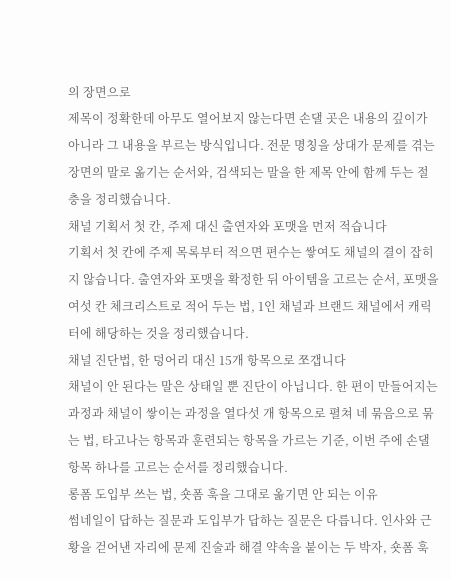의 장면으로
제목이 정확한데 아무도 열어보지 않는다면 손댈 곳은 내용의 깊이가 아니라 그 내용을 부르는 방식입니다. 전문 명칭을 상대가 문제를 겪는 장면의 말로 옮기는 순서와, 검색되는 말을 한 제목 안에 함께 두는 절충을 정리했습니다.
채널 기획서 첫 칸, 주제 대신 출연자와 포맷을 먼저 적습니다
기획서 첫 칸에 주제 목록부터 적으면 편수는 쌓여도 채널의 결이 잡히지 않습니다. 출연자와 포맷을 확정한 뒤 아이템을 고르는 순서, 포맷을 여섯 칸 체크리스트로 적어 두는 법, 1인 채널과 브랜드 채널에서 캐릭터에 해당하는 것을 정리했습니다.
채널 진단법, 한 덩어리 대신 15개 항목으로 쪼갭니다
채널이 안 된다는 말은 상태일 뿐 진단이 아닙니다. 한 편이 만들어지는 과정과 채널이 쌓이는 과정을 열다섯 개 항목으로 펼쳐 네 묶음으로 묶는 법, 타고나는 항목과 훈련되는 항목을 가르는 기준, 이번 주에 손댈 항목 하나를 고르는 순서를 정리했습니다.
롱폼 도입부 쓰는 법, 숏폼 훅을 그대로 옮기면 안 되는 이유
썸네일이 답하는 질문과 도입부가 답하는 질문은 다릅니다. 인사와 근황을 걷어낸 자리에 문제 진술과 해결 약속을 붙이는 두 박자, 숏폼 훅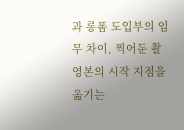과 롱폼 도입부의 임무 차이, 찍어둔 촬영본의 시작 지점을 옮기는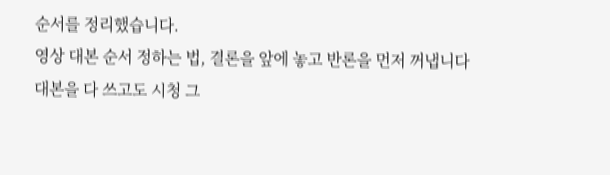순서를 정리했습니다.
영상 대본 순서 정하는 법, 결론을 앞에 놓고 반론을 먼저 꺼냅니다
대본을 다 쓰고도 시청 그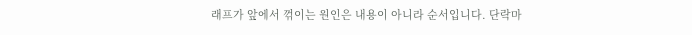래프가 앞에서 꺾이는 원인은 내용이 아니라 순서입니다. 단락마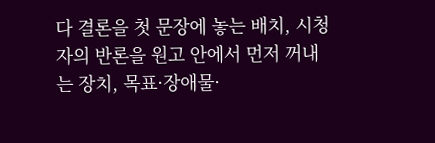다 결론을 첫 문장에 놓는 배치, 시청자의 반론을 원고 안에서 먼저 꺼내는 장치, 목표·장애물·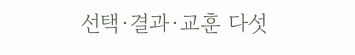선택·결과·교훈 다섯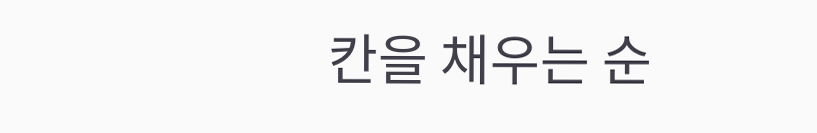칸을 채우는 순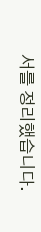서를 정리했습니다.